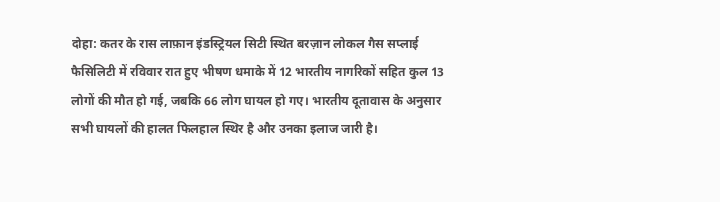दोहा: कतर के रास लाफ़ान इंडस्ट्रियल सिटी स्थित बरज़ान लोकल गैस सप्लाई फैसिलिटी में रविवार रात हुए भीषण धमाके में 12 भारतीय नागरिकों सहित कुल 13 लोगों की मौत हो गई, जबकि 66 लोग घायल हो गए। भारतीय दूतावास के अनुसार सभी घायलों की हालत फिलहाल स्थिर है और उनका इलाज जारी है।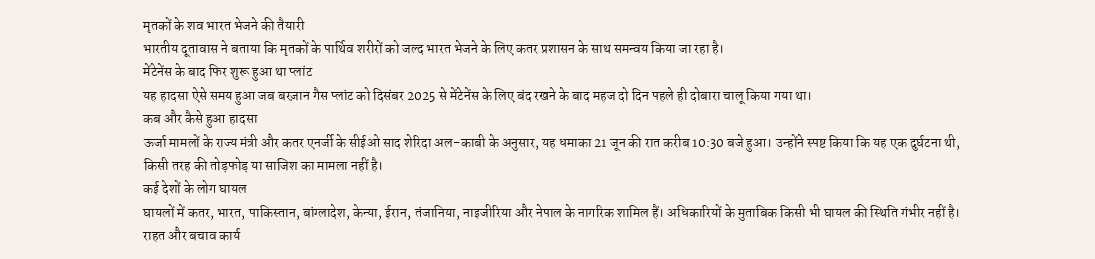मृतकों के शव भारत भेजने की तैयारी
भारतीय दूतावास ने बताया कि मृतकों के पार्थिव शरीरों को जल्द भारत भेजने के लिए कतर प्रशासन के साथ समन्वय किया जा रहा है।
मेंटेनेंस के बाद फिर शुरू हुआ था प्लांट
यह हादसा ऐसे समय हुआ जब बरज़ान गैस प्लांट को दिसंबर 2025 से मेंटेनेंस के लिए बंद रखने के बाद महज दो दिन पहले ही दोबारा चालू किया गया था।
कब और कैसे हुआ हादसा
ऊर्जा मामलों के राज्य मंत्री और कतर एनर्जी के सीईओ साद शेरिदा अल-काबी के अनुसार, यह धमाका 21 जून की रात करीब 10:30 बजे हुआ। उन्होंने स्पष्ट किया कि यह एक दुर्घटना थी, किसी तरह की तोड़फोड़ या साजिश का मामला नहीं है।
कई देशों के लोग घायल
घायलों में कतर, भारत, पाकिस्तान, बांग्लादेश, केन्या, ईरान, तंजानिया, नाइजीरिया और नेपाल के नागरिक शामिल हैं। अधिकारियों के मुताबिक किसी भी घायल की स्थिति गंभीर नहीं है।
राहत और बचाव कार्य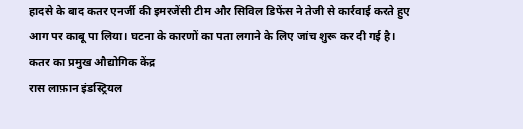हादसे के बाद कतर एनर्जी की इमरजेंसी टीम और सिविल डिफेंस ने तेजी से कार्रवाई करते हुए आग पर काबू पा लिया। घटना के कारणों का पता लगाने के लिए जांच शुरू कर दी गई है।
कतर का प्रमुख औद्योगिक केंद्र
रास लाफ़ान इंडस्ट्रियल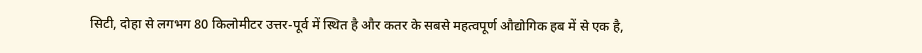सिटी, दोहा से लगभग 80 किलोमीटर उत्तर-पूर्व में स्थित है और कतर के सबसे महत्वपूर्ण औद्योगिक हब में से एक है,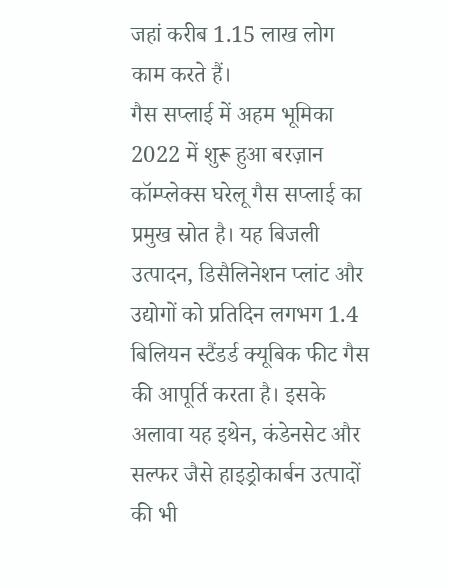जहां करीब 1.15 लाख लोग काम करते हैं।
गैस सप्लाई में अहम भूमिका
2022 में शुरू हुआ बरज़ान कॉम्प्लेक्स घरेलू गैस सप्लाई का प्रमुख स्रोत है। यह बिजली उत्पादन, डिसैलिनेशन प्लांट और उद्योगों को प्रतिदिन लगभग 1.4 बिलियन स्टैंडर्ड क्यूबिक फीट गैस की आपूर्ति करता है। इसके अलावा यह इथेन, कंडेनसेट और सल्फर जैसे हाइड्रोकार्बन उत्पादों की भी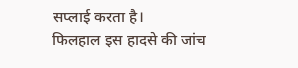सप्लाई करता है।
फिलहाल इस हादसे की जांच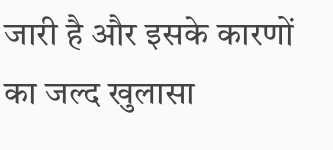जारी है और इसके कारणों का जल्द खुलासा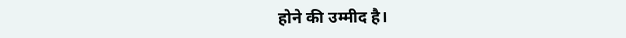होने की उम्मीद है।